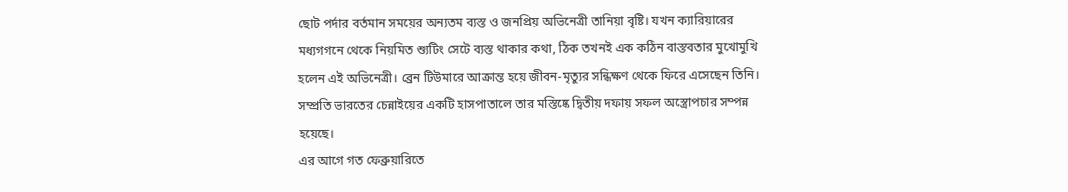ছোট পর্দার বর্তমান সময়ের অন্যতম ব্যস্ত ও জনপ্রিয় অভিনেত্রী তানিয়া বৃষ্টি। যখন ক্যারিয়ারের মধ্যগগনে থেকে নিয়মিত শ্যুটিং সেটে ব্যস্ত থাকার কথা, ঠিক তখনই এক কঠিন বাস্তবতার মুখোমুখি হলেন এই অভিনেত্রী। ব্রেন টিউমারে আক্রান্ত হয়ে জীবন-মৃত্যুর সন্ধিক্ষণ থেকে ফিরে এসেছেন তিনি। সম্প্রতি ভারতের চেন্নাইয়ের একটি হাসপাতালে তার মস্তিষ্কে দ্বিতীয় দফায় সফল অস্ত্রোপচার সম্পন্ন হয়েছে।
এর আগে গত ফেব্রুয়ারিতে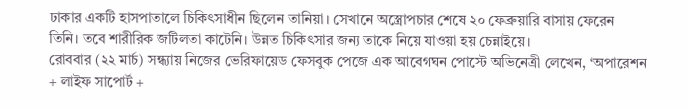ঢাকার একটি হাসপাতালে চিকিৎসাধীন ছিলেন তানিয়া। সেখানে অস্ত্রোপচার শেষে ২০ ফেব্রুয়ারি বাসায় ফেরেন তিনি। তবে শারীরিক জটিলতা কাটেনি। উন্নত চিকিৎসার জন্য তাকে নিয়ে যাওয়া হয় চেন্নাইয়ে।
রোববার (২২ মার্চ) সন্ধ্যায় নিজের ভেরিফায়েড ফেসবুক পেজে এক আবেগঘন পোস্টে অভিনেত্রী লেখেন, ‘অপারেশন + লাইফ সাপোর্ট +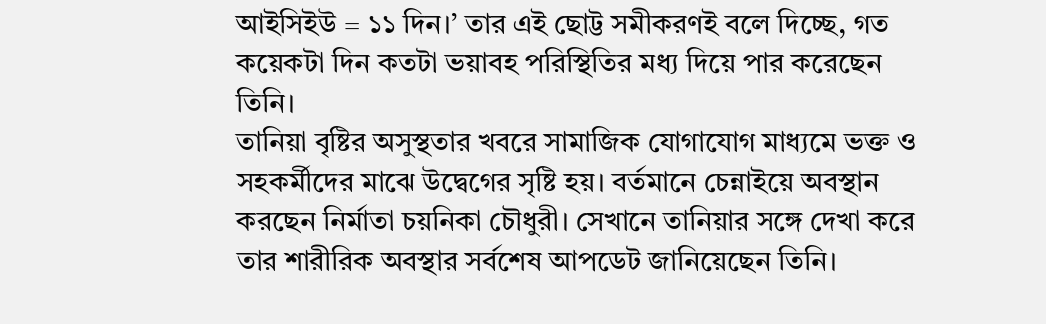আইসিইউ = ১১ দিন।’ তার এই ছোট্ট সমীকরণই বলে দিচ্ছে, গত কয়েকটা দিন কতটা ভয়াবহ পরিস্থিতির মধ্য দিয়ে পার করেছেন তিনি।
তানিয়া বৃষ্টির অসুস্থতার খবরে সামাজিক যোগাযোগ মাধ্যমে ভক্ত ও সহকর্মীদের মাঝে উদ্বেগের সৃষ্টি হয়। বর্তমানে চেন্নাইয়ে অবস্থান করছেন নির্মাতা চয়নিকা চৌধুরী। সেখানে তানিয়ার সঙ্গে দেখা করে তার শারীরিক অবস্থার সর্বশেষ আপডেট জানিয়েছেন তিনি।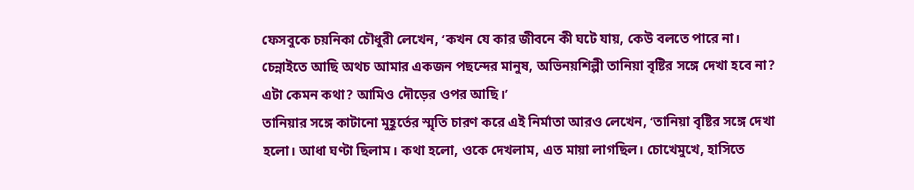ফেসবুকে চয়নিকা চৌধুরী লেখেন, ‘কখন যে কার জীবনে কী ঘটে যায়, কেউ বলতে পারে না। চেন্নাইতে আছি অথচ আমার একজন পছন্দের মানুষ, অভিনয়শিল্পী তানিয়া বৃষ্টির সঙ্গে দেখা হবে না? এটা কেমন কথা? আমিও দৌড়ের ওপর আছি।’
তানিয়ার সঙ্গে কাটানো মুহূর্তের স্মৃতি চারণ করে এই নির্মাতা আরও লেখেন, ‘তানিয়া বৃষ্টির সঙ্গে দেখা হলো। আধা ঘণ্টা ছিলাম। কথা হলো, ওকে দেখলাম, এত মায়া লাগছিল। চোখেমুখে, হাসিতে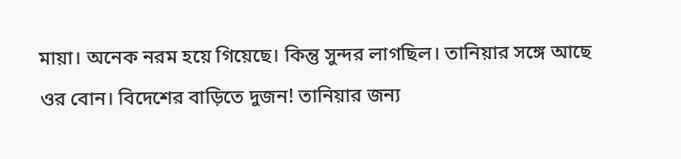মায়া। অনেক নরম হয়ে গিয়েছে। কিন্তু সুন্দর লাগছিল। তানিয়ার সঙ্গে আছে ওর বোন। বিদেশের বাড়িতে দুজন! তানিয়ার জন্য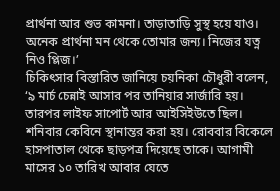প্রার্থনা আর শুভ কামনা। তাড়াতাড়ি সুস্থ হয়ে যাও। অনেক প্রার্থনা মন থেকে তোমার জন্য। নিজের যত্ন নিও প্লিজ।’
চিকিৎসার বিস্তারিত জানিয়ে চয়নিকা চৌধুরী বলেন, ‘৯ মার্চ চেন্নাই আসার পর তানিয়ার সার্জারি হয়। তারপর লাইফ সাপোর্ট আর আইসিইউতে ছিল। শনিবার কেবিনে স্থানান্তর করা হয়। রোববার বিকেলে হাসপাতাল থেকে ছাড়পত্র দিয়েছে তাকে। আগামী মাসের ১০ তারিখ আবার যেতে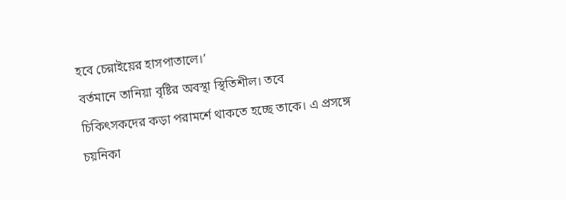হবে চেন্নাইয়ের হাসপাতালে।’
বর্তমানে তানিয়া বৃষ্টির অবস্থা স্থিতিশীল। তবে চিকিৎসকদের কড়া পরামর্শে থাকতে হচ্ছে তাকে। এ প্রসঙ্গে চয়নিকা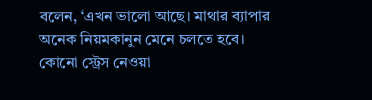বলেন, ‘এখন ভালো আছে। মাথার ব্যাপার অনেক নিয়মকানুন মেনে চলতে হবে। কোনো স্ট্রেস নেওয়া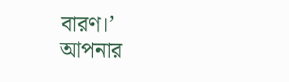বারণ।’
আপনার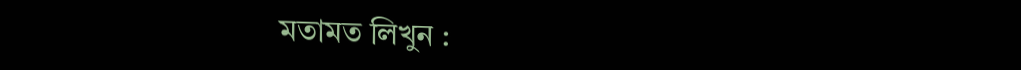মতামত লিখুন :